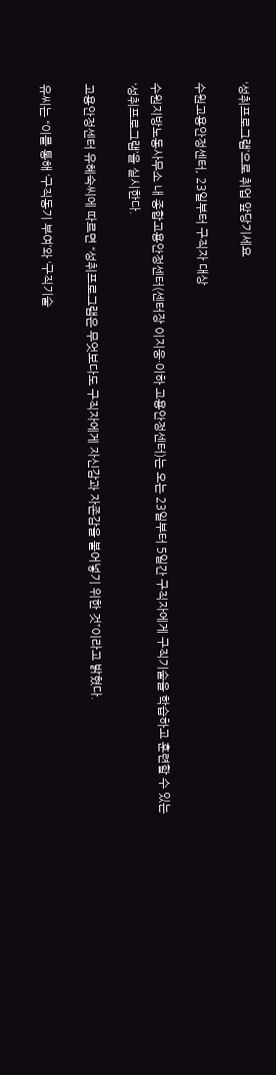‘성취프로그램’으로 취업 앞당기세요

수원고용안정센터, 23일부터 구직자 대상

수원지방노동사무소 내 종합고용안정센터(센터장 이지웅·이하 고용안정센터)는 오는 23일부터 5일간 구직자에게 구직기술을 학습하고 훈련할 수 있는 ‘성취프로그램’을 실시한다.

고용안정센터 유혜숙씨에 따르면 “성취프로그램은 무엇보다도 구직자에게 자신감과 자존감을 불어넣기 위한 것”이라고 밝혔다.

유씨는 “이를 통해 ‘구직동기 부여’와 ‘구직기술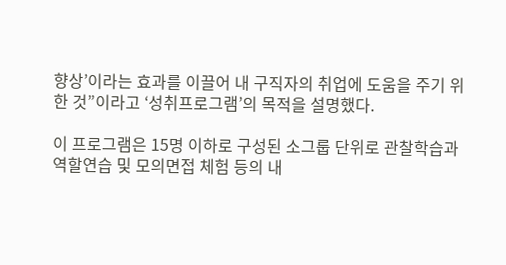향상’이라는 효과를 이끌어 내 구직자의 취업에 도움을 주기 위한 것”이라고 ‘성취프로그램’의 목적을 설명했다.

이 프로그램은 15명 이하로 구성된 소그룹 단위로 관찰학습과 역할연습 및 모의면접 체험 등의 내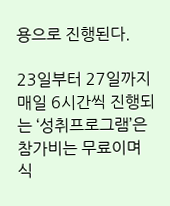용으로 진행된다.

23일부터 27일까지 매일 6시간씩 진행되는 ‘성취프로그램’은 참가비는 무료이며 식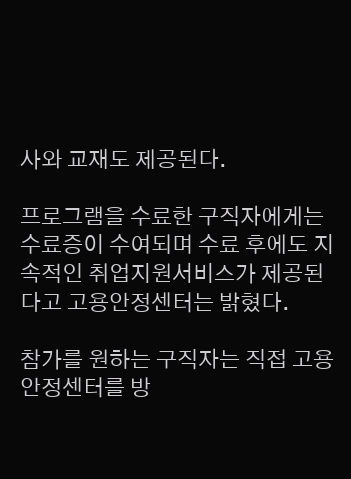사와 교재도 제공된다.

프로그램을 수료한 구직자에게는 수료증이 수여되며 수료 후에도 지속적인 취업지원서비스가 제공된다고 고용안정센터는 밝혔다.

참가를 원하는 구직자는 직접 고용안정센터를 방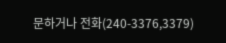문하거나 전화(240-3376,3379)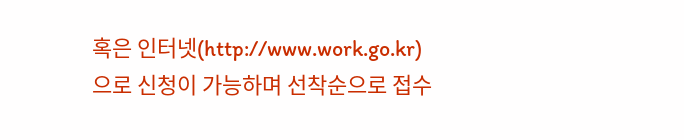혹은 인터넷(http://www.work.go.kr)으로 신청이 가능하며 선착순으로 접수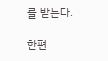를 받는다.

한편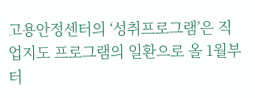고용안정센터의 ‘성취프로그램’은 직업지도 프로그램의 일환으로 올 1월부터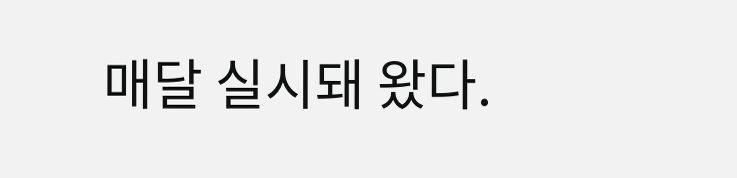매달 실시돼 왔다.